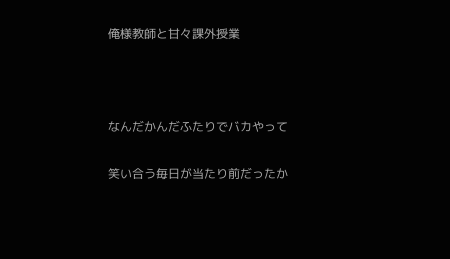俺様教師と甘々課外授業



なんだかんだふたりでバカやって

笑い合う毎日が当たり前だったか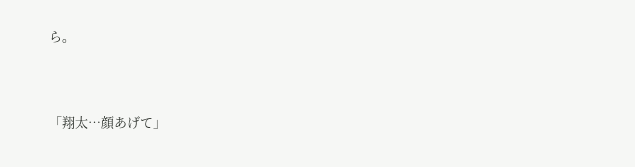ら。


「翔太…顔あげて」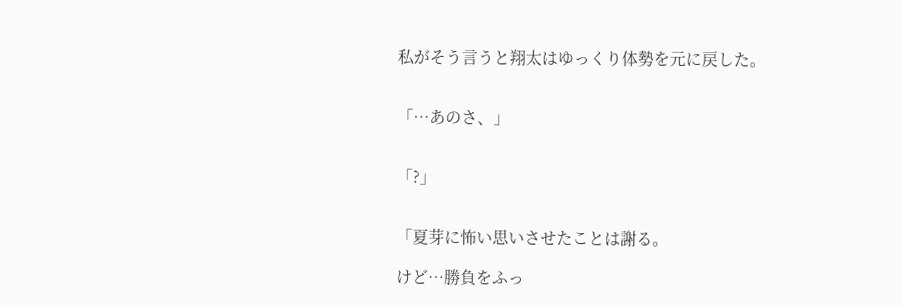私がそう言うと翔太はゆっくり体勢を元に戻した。


「…あのさ、」


「?」


「夏芽に怖い思いさせたことは謝る。

けど…勝負をふっ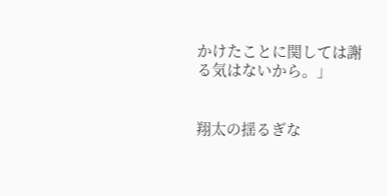かけたことに関しては謝る気はないから。」


翔太の揺るぎな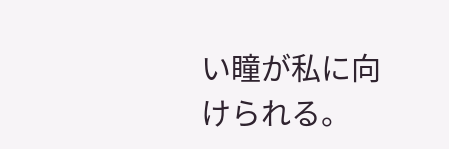い瞳が私に向けられる。